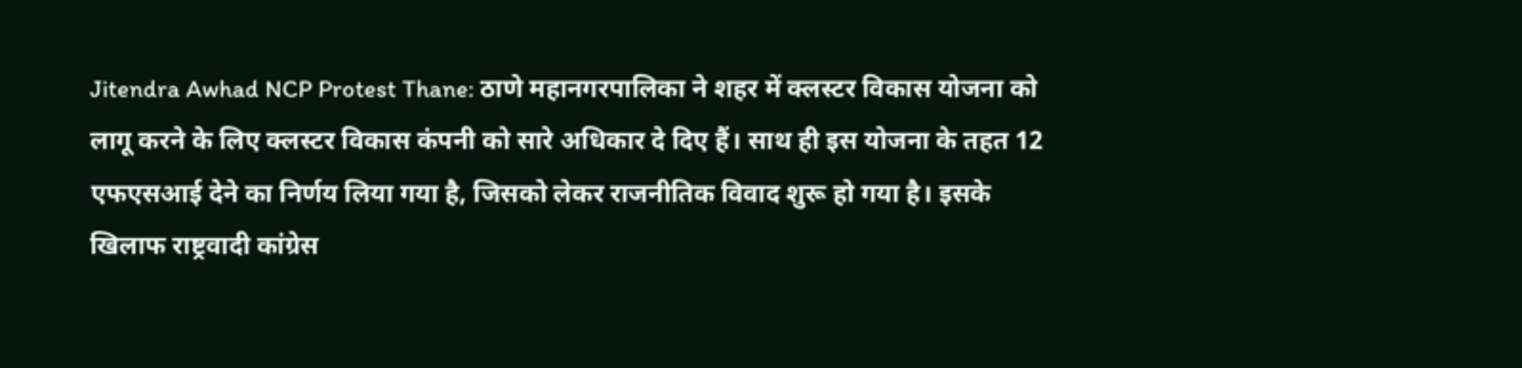Jitendra Awhad NCP Protest Thane: ठाणे महानगरपालिका ने शहर में क्लस्टर विकास योजना को लागू करने के लिए क्लस्टर विकास कंपनी को सारे अधिकार दे दिए हैं। साथ ही इस योजना के तहत 12 एफएसआई देने का निर्णय लिया गया है, जिसको लेकर राजनीतिक विवाद शुरू हो गया है। इसके खिलाफ राष्ट्रवादी कांग्रेस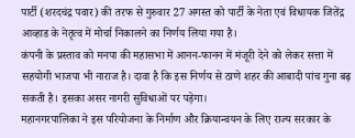पार्टी (शरदचंद्र पवार) की तरफ से गुरुवार 27 अगस्त को पार्टी के नेता एवं विधायक जितेंद्र आव्हाड के नेतृत्व में मोर्चा निकालने का निर्णय लिया गया है।
कंपनी के प्रस्ताव को मनपा की महासभा में आनन-फानन में मंजूरी देने को लेकर सत्ता में सहयोगी भाजपा भी नाराज है। दावा है कि इस निर्णय से ठाणे शहर की आबादी पांच गुना बढ़ सकती है। इसका असर नागरी सुविधाओं पर पड़ेगा।
महानगरपालिका ने इस परियोजना के निर्माण और क्रियान्वयन के लिए राज्य सरकार के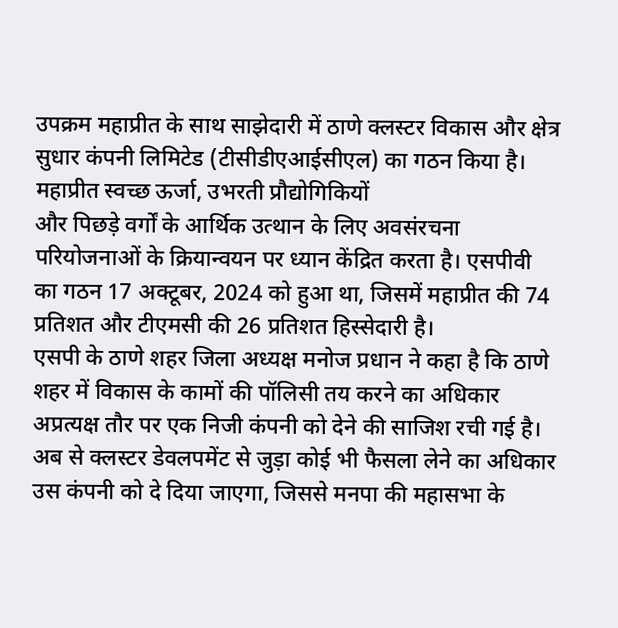उपक्रम महाप्रीत के साथ साझेदारी में ठाणे क्लस्टर विकास और क्षेत्र सुधार कंपनी लिमिटेड (टीसीडीएआईसीएल) का गठन किया है। महाप्रीत स्वच्छ ऊर्जा, उभरती प्रौद्योगिकियों
और पिछड़े वर्गों के आर्थिक उत्थान के लिए अवसंरचना परियोजनाओं के क्रियान्वयन पर ध्यान केंद्रित करता है। एसपीवी का गठन 17 अक्टूबर, 2024 को हुआ था, जिसमें महाप्रीत की 74 प्रतिशत और टीएमसी की 26 प्रतिशत हिस्सेदारी है।
एसपी के ठाणे शहर जिला अध्यक्ष मनोज प्रधान ने कहा है कि ठाणे शहर में विकास के कामों की पॉलिसी तय करने का अधिकार अप्रत्यक्ष तौर पर एक निजी कंपनी को देने की साजिश रची गई है।
अब से क्लस्टर डेवलपमेंट से जुड़ा कोई भी फैसला लेने का अधिकार उस कंपनी को दे दिया जाएगा, जिससे मनपा की महासभा के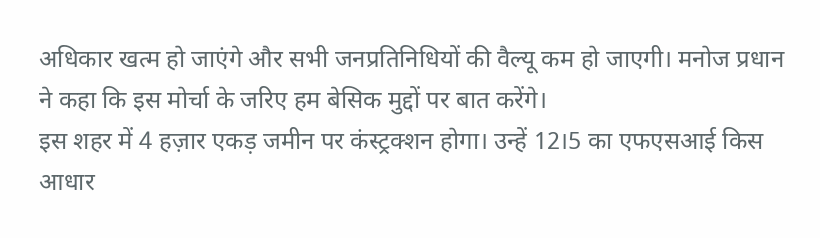अधिकार खत्म हो जाएंगे और सभी जनप्रतिनिधियों की वैल्यू कम हो जाएगी। मनोज प्रधान ने कहा कि इस मोर्चा के जरिए हम बेसिक मुद्दों पर बात करेंगे।
इस शहर में 4 हज़ार एकड़ जमीन पर कंस्ट्रक्शन होगा। उन्हें 12।5 का एफएसआई किस आधार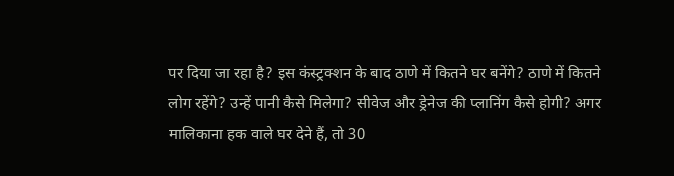पर दिया जा रहा है? इस कंस्ट्रक्शन के बाद ठाणे में कितने घर बनेंगे? ठाणे में कितने लोग रहेंगे? उन्हें पानी कैसे मिलेगा? सीवेज और ड्रेनेज की प्लानिंग कैसे होगी? अगर मालिकाना हक वाले घर देने हैं, तो 30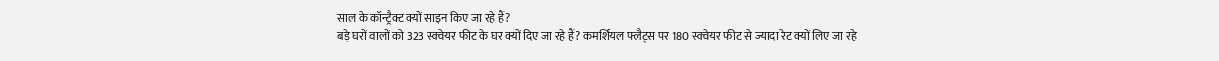साल के कॉन्ट्रैक्ट क्यों साइन किए जा रहे हैं?
बड़े घरों वालों को 323 स्क्वेयर फीट के घर क्यों दिए जा रहे हैं? कमर्शियल फ्लैट्स पर 180 स्क्वेयर फीट से ज्यादा रेट क्यों लिए जा रहे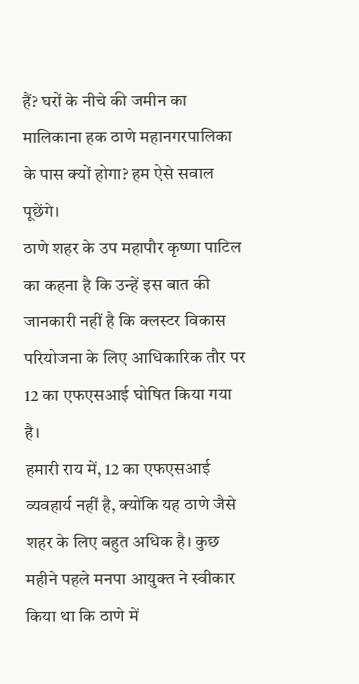हैं? घरों के नीचे की जमीन का मालिकाना हक ठाणे महानगरपालिका के पास क्यों होगा? हम ऐसे सवाल पूछेंगे।
ठाणे शहर के उप महापौर कृष्णा पाटिल का कहना है कि उन्हें इस बात की जानकारी नहीं है कि क्लस्टर विकास परियोजना के लिए आधिकारिक तौर पर 12 का एफएसआई घोषित किया गया है।
हमारी राय में, 12 का एफएसआई व्यवहार्य नहीं है, क्योंकि यह ठाणे जैसे शहर के लिए बहुत अधिक है। कुछ महीने पहले मनपा आयुक्त ने स्वीकार किया था कि ठाणे में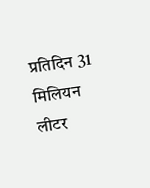प्रतिदिन 31 मिलियन लीटर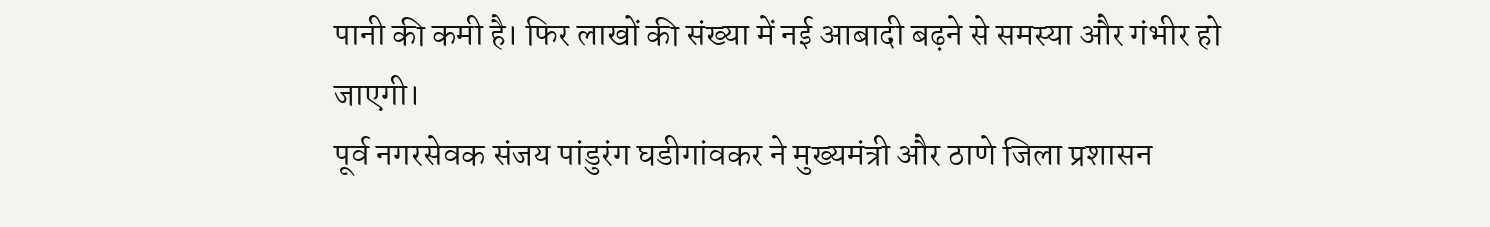पानी की कमी है। फिर लाखों की संख्या में नई आबादी बढ़ने से समस्या और गंभीर हो जाएगी।
पूर्व नगरसेवक संजय पांडुरंग घडीगांवकर ने मुख्यमंत्री और ठाणे जिला प्रशासन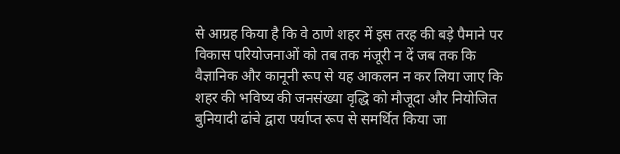से आग्रह किया है कि वे ठाणे शहर में इस तरह की बड़े पैमाने पर विकास परियोजनाओं को तब तक मंजूरी न दें जब तक कि वैज्ञानिक और कानूनी रूप से यह आकलन न कर लिया जाए कि शहर की भविष्य की जनसंख्या वृद्धि को मौजूदा और नियोजित बुनियादी ढांचे द्वारा पर्याप्त रूप से समर्थित किया जा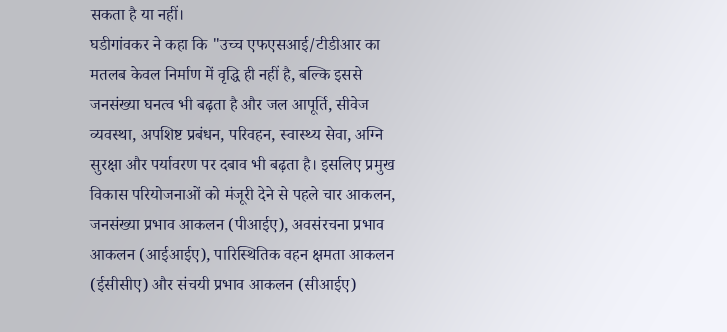सकता है या नहीं।
घडीगांवकर ने कहा कि "उच्च एफएसआई/टीडीआर का मतलब केवल निर्माण में वृद्धि ही नहीं है, बल्कि इससे जनसंख्या घनत्व भी बढ़ता है और जल आपूर्ति, सीवेज व्यवस्था, अपशिष्ट प्रबंधन, परिवहन, स्वास्थ्य सेवा, अग्नि सुरक्षा और पर्यावरण पर दबाव भी बढ़ता है। इसलिए प्रमुख विकास परियोजनाओं को मंजूरी देने से पहले चार आकलन, जनसंख्या प्रभाव आकलन (पीआईए), अवसंरचना प्रभाव आकलन (आईआईए), पारिस्थितिक वहन क्षमता आकलन (ईसीसीए) और संचयी प्रभाव आकलन (सीआईए)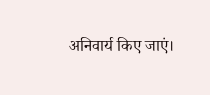अनिवार्य किए जाएं।